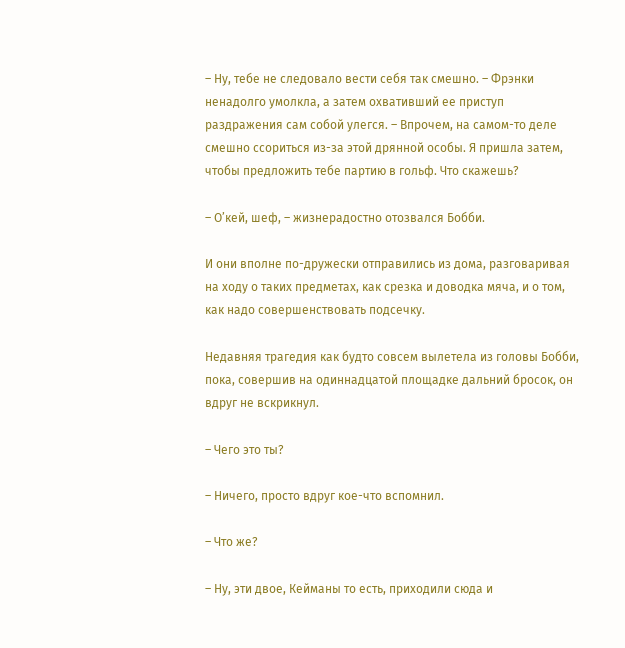– Ну, тебе не следовало вести себя так смешно. – Фрэнки ненадолго умолкла, а затем охвативший ее приступ раздражения сам собой улегся. – Впрочем, на самом-то деле смешно ссориться из-за этой дрянной особы. Я пришла затем, чтобы предложить тебе партию в гольф. Что скажешь?

– О’кей, шеф, – жизнерадостно отозвался Бобби.

И они вполне по-дружески отправились из дома, разговаривая на ходу о таких предметах, как срезка и доводка мяча, и о том, как надо совершенствовать подсечку.

Недавняя трагедия как будто совсем вылетела из головы Бобби, пока, совершив на одиннадцатой площадке дальний бросок, он вдруг не вскрикнул.

– Чего это ты?

– Ничего, просто вдруг кое-что вспомнил.

– Что же?

– Ну, эти двое, Кейманы то есть, приходили сюда и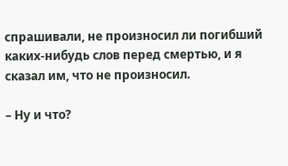спрашивали, не произносил ли погибший каких-нибудь слов перед смертью, и я сказал им, что не произносил.

– Ну и что?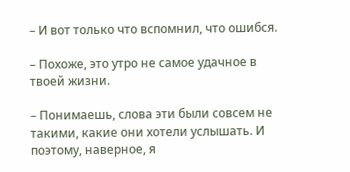– И вот только что вспомнил, что ошибся.

– Похоже, это утро не самое удачное в твоей жизни.

– Понимаешь, слова эти были совсем не такими, какие они хотели услышать. И поэтому, наверное, я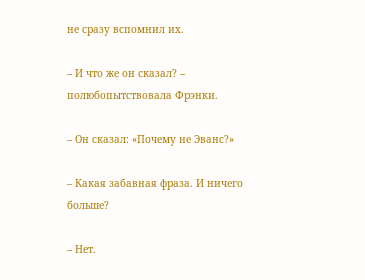не сразу вспомнил их.

– И что же он сказал? – полюбопытствовала Фрэнки.

– Он сказал: «Почему не Эванс?»

– Какая забавная фраза. И ничего больше?

– Нет.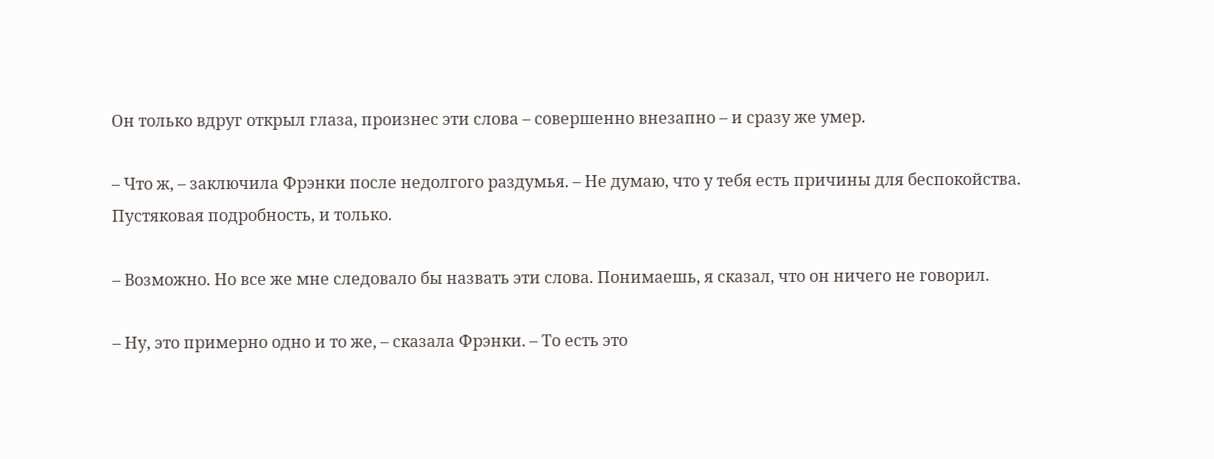Он только вдруг открыл глаза, произнес эти слова – совершенно внезапно – и сразу же умер.

– Что ж, – заключила Фрэнки после недолгого раздумья. – Не думаю, что у тебя есть причины для беспокойства. Пустяковая подробность, и только.

– Возможно. Но все же мне следовало бы назвать эти слова. Понимаешь, я сказал, что он ничего не говорил.

– Ну, это примерно одно и то же, – сказала Фрэнки. – То есть это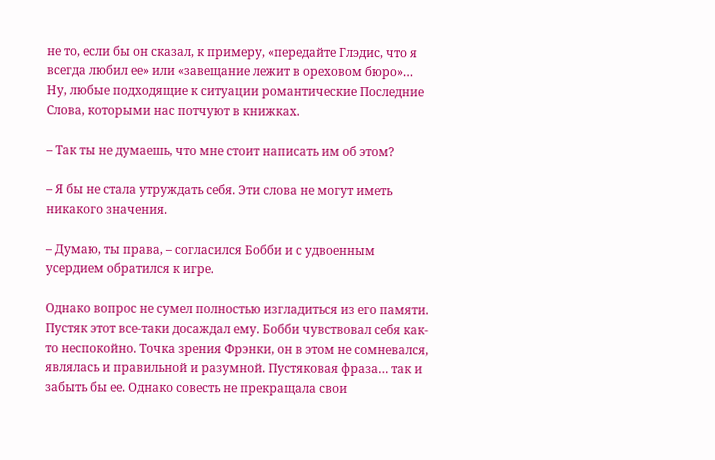не то, если бы он сказал, к примеру, «передайте Глэдис, что я всегда любил ее» или «завещание лежит в ореховом бюро»… Ну, любые подходящие к ситуации романтические Последние Слова, которыми нас потчуют в книжках.

– Так ты не думаешь, что мне стоит написать им об этом?

– Я бы не стала утруждать себя. Эти слова не могут иметь никакого значения.

– Думаю, ты права, – согласился Бобби и с удвоенным усердием обратился к игре.

Однако вопрос не сумел полностью изгладиться из его памяти. Пустяк этот все-таки досаждал ему. Бобби чувствовал себя как-то неспокойно. Точка зрения Фрэнки, он в этом не сомневался, являлась и правильной и разумной. Пустяковая фраза… так и забыть бы ее. Однако совесть не прекращала свои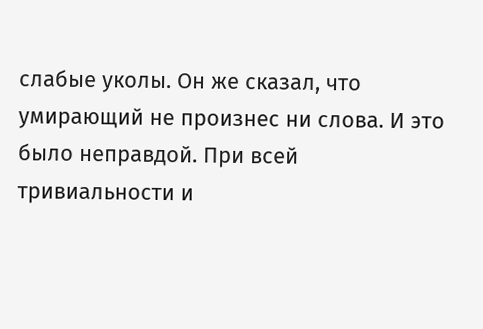слабые уколы. Он же сказал, что умирающий не произнес ни слова. И это было неправдой. При всей тривиальности и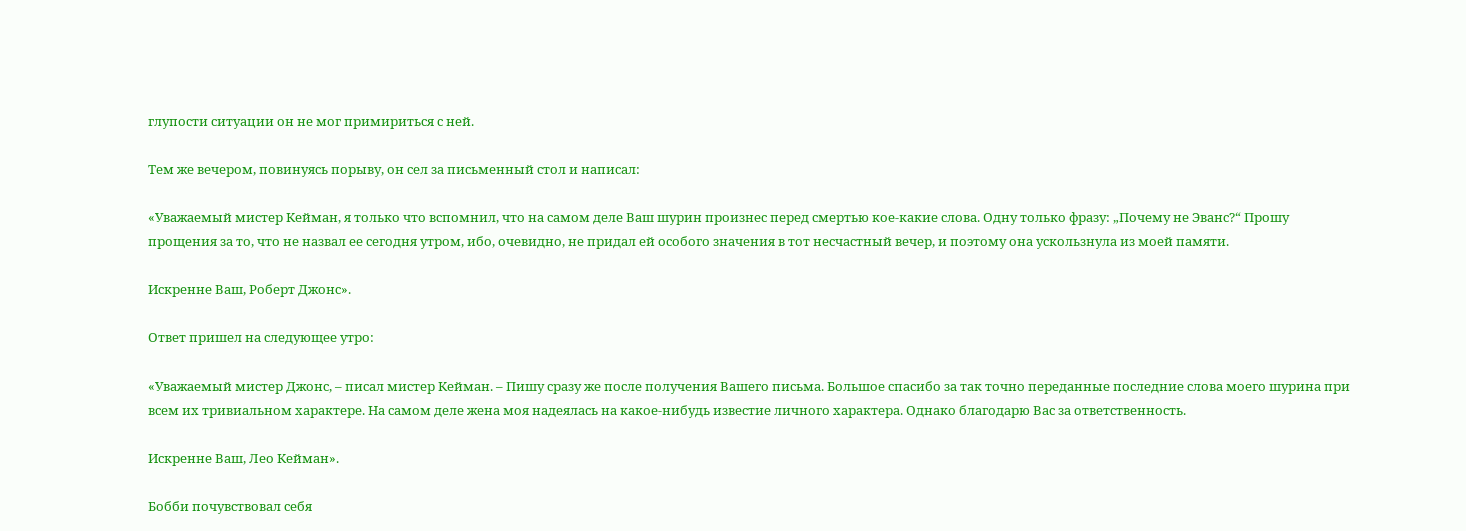глупости ситуации он не мог примириться с ней.

Тем же вечером, повинуясь порыву, он сел за письменный стол и написал:

«Уважаемый мистер Кейман, я только что вспомнил, что на самом деле Ваш шурин произнес перед смертью кое-какие слова. Одну только фразу: „Почему не Эванс?“ Прошу прощения за то, что не назвал ее сегодня утром, ибо, очевидно, не придал ей особого значения в тот несчастный вечер, и поэтому она ускользнула из моей памяти.

Искренне Ваш, Роберт Джонс».

Ответ пришел на следующее утро:

«Уважаемый мистер Джонс, – писал мистер Кейман. – Пишу сразу же после получения Вашего письма. Большое спасибо за так точно переданные последние слова моего шурина при всем их тривиальном характере. На самом деле жена моя надеялась на какое-нибудь известие личного характера. Однако благодарю Вас за ответственность.

Искренне Ваш, Лео Кейман».

Бобби почувствовал себя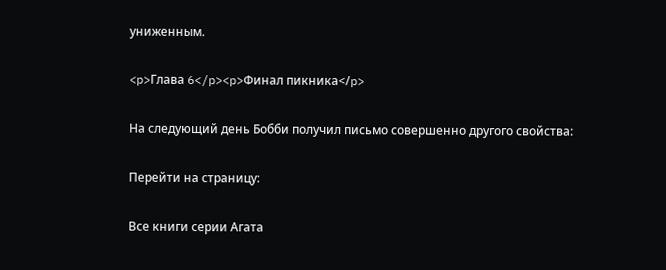униженным.

<p>Глава 6</p><p>Финал пикника</p>

На следующий день Бобби получил письмо совершенно другого свойства:

Перейти на страницу:

Все книги серии Агата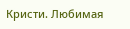Кристи. Любимая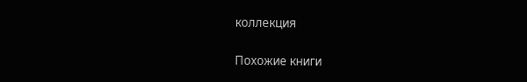коллекция

Похожие книги